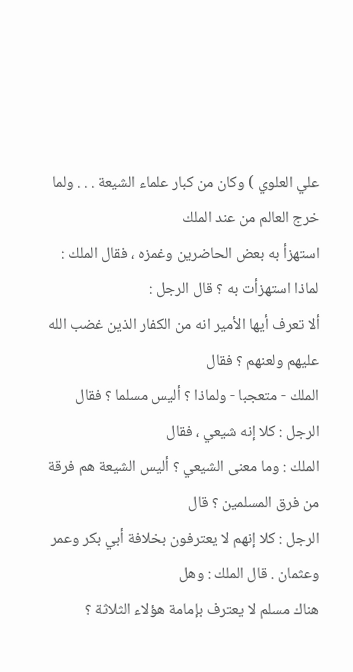علي العلوي ) وكان من كبار علماء الشيعة . . . ولما خرج العالم من عند الملك
استهزأ به بعض الحاضرين وغمزه ، فقال الملك : لماذا استهزأت به ؟ قال الرجل :
ألا تعرف أيها الأمير انه من الكفار الذين غضب الله عليهم ولعنهم ؟ فقال
الملك - متعجبا - ولماذا ؟ أليس مسلما ؟ فقال الرجل : كلا إنه شيعي ، فقال
الملك : وما معنى الشيعي ؟ أليس الشيعة هم فرقة من فرق المسلمين ؟ قال
الرجل : كلا إنهم لا يعترفون بخلافة أبي بكر وعمر وعثمان . قال الملك : وهل
هناك مسلم لا يعترف بإمامة هؤلاء الثلاثة ؟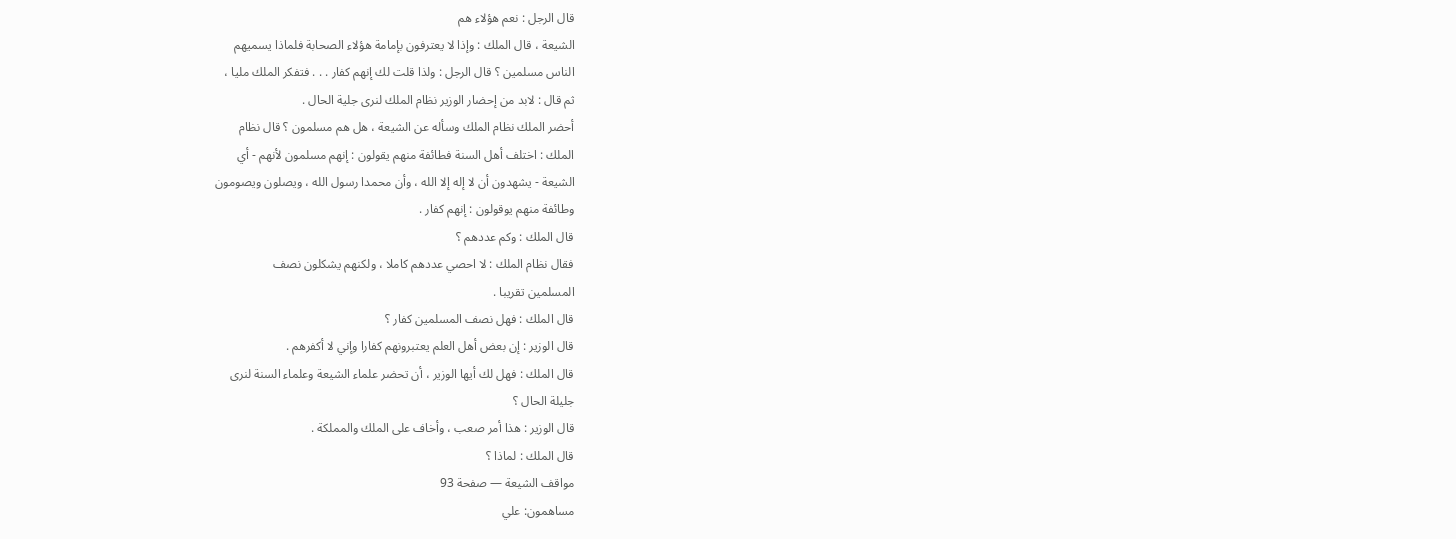قال الرجل : نعم هؤلاء هم
الشيعة ، قال الملك : وإذا لا يعترفون بإمامة هؤلاء الصحابة فلماذا يسميهم
الناس مسلمين ؟ قال الرجل : ولذا قلت لك إنهم كفار . . . فتفكر الملك مليا ،
ثم قال : لابد من إحضار الوزير نظام الملك لنرى جلية الحال .
أحضر الملك نظام الملك وسأله عن الشيعة ، هل هم مسلمون ؟ قال نظام
الملك : اختلف أهل السنة فطائفة منهم يقولون : إنهم مسلمون لأنهم - أي
الشيعة - يشهدون أن لا إله إلا الله ، وأن محمدا رسول الله ، ويصلون ويصومون
وطائفة منهم يوقولون : إنهم كفار .
قال الملك : وكم عددهم ؟
فقال نظام الملك : لا احصي عددهم كاملا ، ولكنهم يشكلون نصف
المسلمين تقريبا .
قال الملك : فهل نصف المسلمين كفار ؟
قال الوزير : إن بعض أهل العلم يعتبرونهم كفارا وإني لا أكفرهم .
قال الملك : فهل لك أيها الوزير ، أن تحضر علماء الشيعة وعلماء السنة لنرى
جليلة الحال ؟
قال الوزير : هذا أمر صعب ، وأخاف على الملك والمملكة .
قال الملك : لماذا ؟
مواقف الشيعة — صفحة 93
مساهمون: علي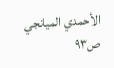الأحمدي الميانجي
ص٩٣